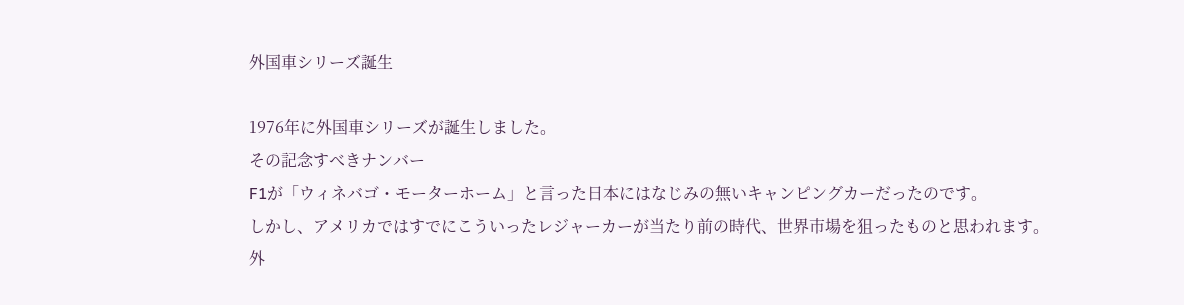外国車シリーズ誕生

1976年に外国車シリーズが誕生しました。
その記念すべきナンバー
F1が「ウィネバゴ・モーターホーム」と言った日本にはなじみの無いキャンピングカーだったのです。
しかし、アメリカではすでにこういったレジャーカーが当たり前の時代、世界市場を狙ったものと思われます。
外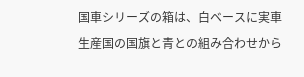国車シリーズの箱は、白ベースに実車生産国の国旗と青との組み合わせから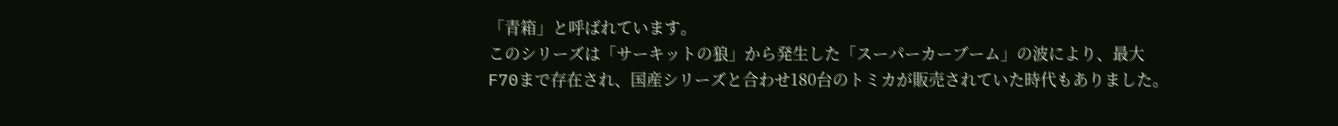「青箱」と呼ばれています。
このシリーズは「サーキットの狼」から発生した「スーパーカーブーム」の波により、最大
F70まで存在され、国産シリーズと合わせ180台のトミカが販売されていた時代もありました。